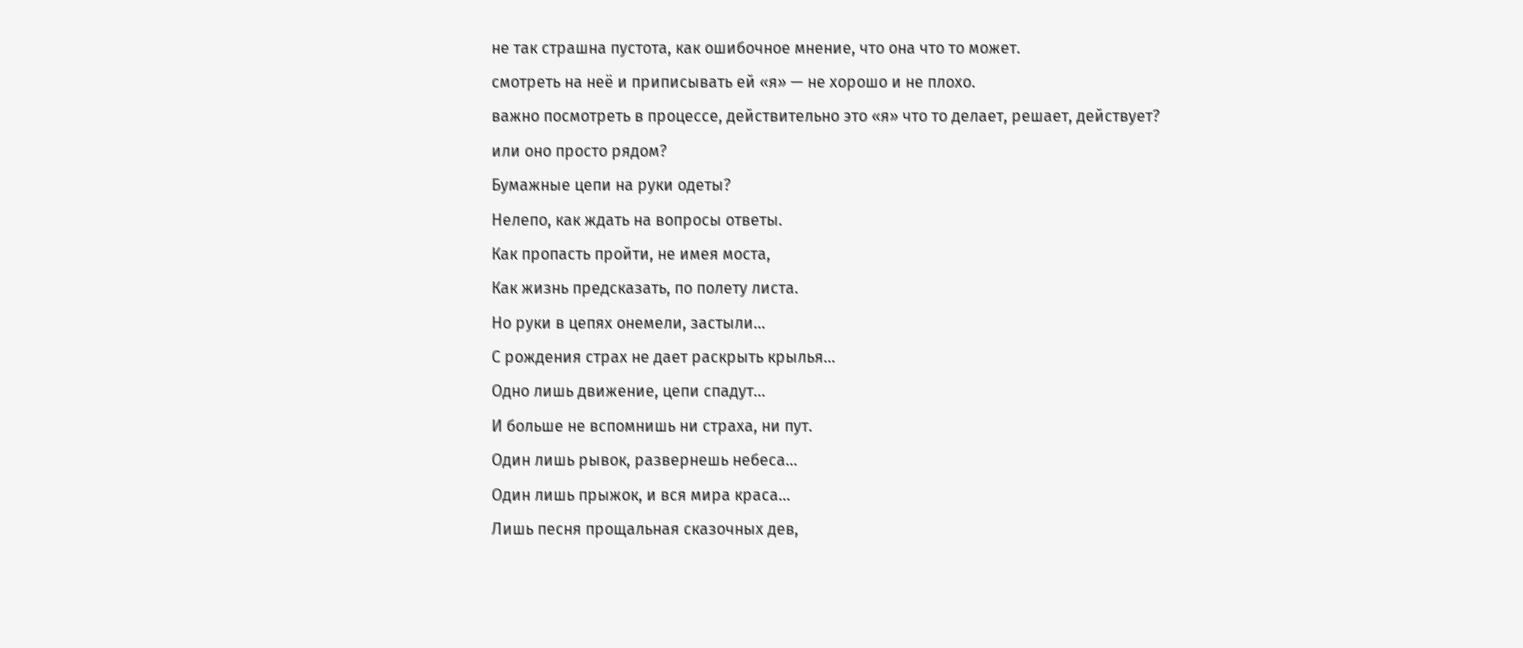не так страшна пустота, как ошибочное мнение, что она что то может.
смотреть на неё и приписывать ей «я» — нe хорошо и нe плохо.
важно посмотреть в процессе, действительно это «я» что то делает, решает, действует?
или оно просто рядом?
Бумажные цепи на руки одеты?
Нелепо, как ждать на вопросы ответы.
Как пропасть пройти, не имея моста,
Как жизнь предсказать, по полету листа.
Но руки в цепях онемели, застыли…
С рождения страх не дает раскрыть крылья…
Одно лишь движение, цепи спадут…
И больше не вспомнишь ни страха, ни пут.
Один лишь рывок, развернешь небеса…
Один лишь прыжок, и вся мира краса…
Лишь песня прощальная сказочных дев,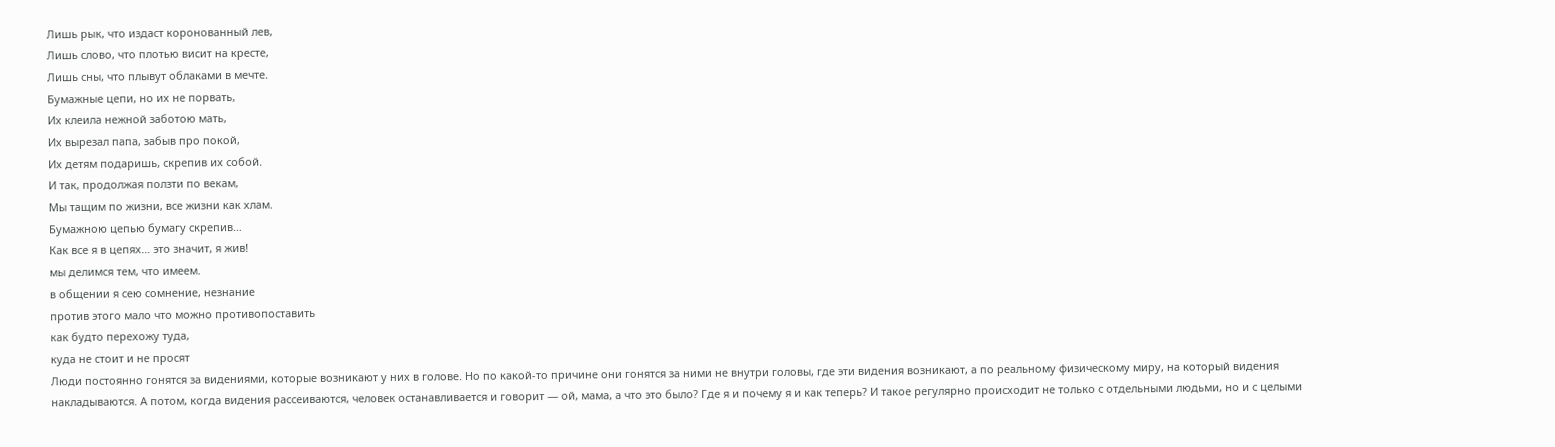Лишь рык, что издаст коронованный лев,
Лишь слово, что плотью висит на кресте,
Лишь сны, что плывут облаками в мечте.
Бумажные цепи, но их не порвать,
Их клеила нежной заботою мать,
Их вырезал папа, забыв про покой,
Их детям подаришь, скрепив их собой.
И так, продолжая ползти по векам,
Мы тащим по жизни, все жизни как хлам.
Бумажною цепью бумагу скрепив…
Как все я в цепях… это значит, я жив!
мы делимся тем, что имеем.
в общении я сею сомнение, незнание
против этого мало что можно противопоставить
как будто перехожу туда,
куда не стоит и не просят
Люди постоянно гонятся за видениями, которые возникают у них в голове. Но по какой-то причине они гонятся за ними не внутри головы, где эти видения возникают, а по реальному физическому миру, на который видения накладываются. А потом, когда видения рассеиваются, человек останавливается и говорит — ой, мама, а что это было? Где я и почему я и как теперь? И такое регулярно происходит не только с отдельными людьми, но и с целыми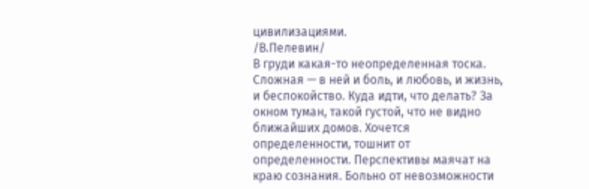цивилизациями.
/В.Пелевин/
В груди какая-то неопределенная тоска. Сложная — в ней и боль, и любовь, и жизнь, и беспокойство. Куда идти, что делать? За окном туман, такой густой, что не видно ближайших домов. Хочется определенности, тошнит от определенности. Перспективы маячат на краю сознания. Больно от невозможности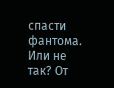спасти фантома. Или не так? От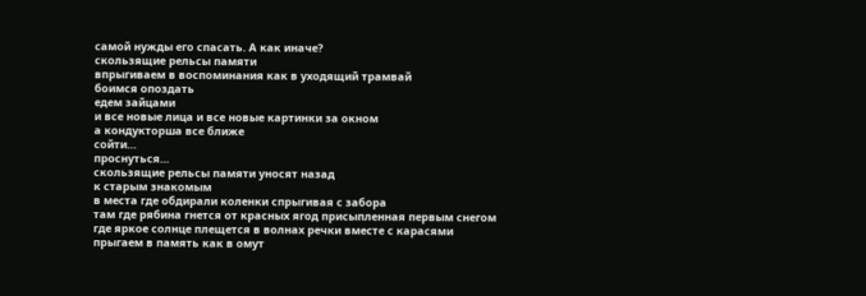самой нужды его спасать. А как иначе?
скользящие рельсы памяти
впрыгиваем в воспоминания как в уходящий трамвай
боимся опоздать
едем зайцами
и все новые лица и все новые картинки за окном
а кондукторша все ближе
сойти…
проснуться…
скользящие рельсы памяти уносят назад
к старым знакомым
в места где обдирали коленки спрыгивая с забора
там где рябина гнется от красных ягод присыпленная первым снегом
где яркое солнце плещется в волнах речки вместе с карасями
прыгаем в память как в омут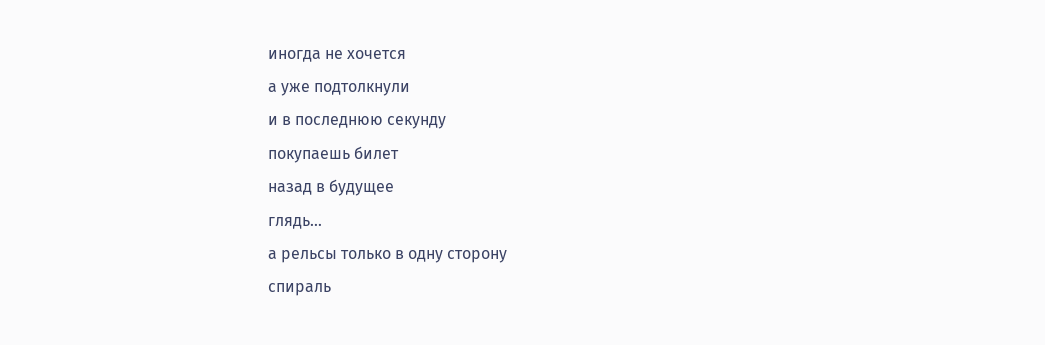иногда не хочется
а уже подтолкнули
и в последнюю секунду
покупаешь билет
назад в будущее
глядь…
а рельсы только в одну сторону
спираль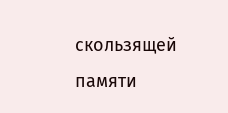скользящей памяти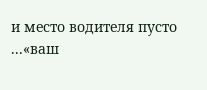и место водителя пусто
...«ваш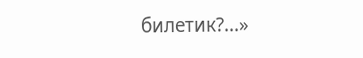билетик?...»